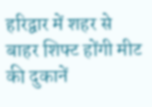हरिद्वार में शहर से बाहर शिफ्ट होंगी मीट की दुकानें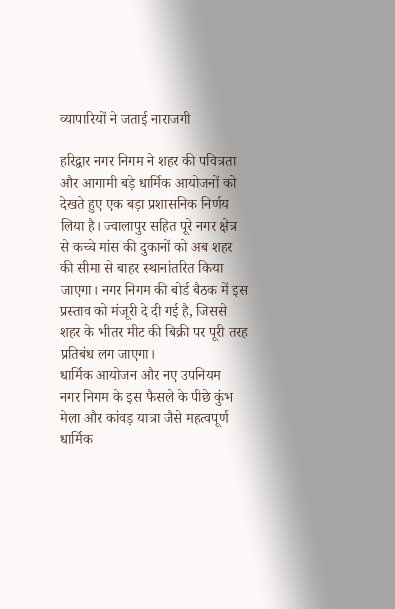व्यापारियों ने जताई नाराजगी

हरिद्वार नगर निगम ने शहर की पवित्रता और आगामी बड़े धार्मिक आयोजनों को देखते हुए एक बड़ा प्रशासनिक निर्णय लिया है। ज्वालापुर सहित पूरे नगर क्षेत्र से कच्चे मांस की दुकानों को अब शहर की सीमा से बाहर स्थानांतरित किया जाएगा। नगर निगम की बोर्ड बैठक में इस प्रस्ताव को मंजूरी दे दी गई है, जिससे शहर के भीतर मीट की बिक्री पर पूरी तरह प्रतिबंध लग जाएगा।
धार्मिक आयोजन और नए उपनियम
नगर निगम के इस फैसले के पीछे कुंभ मेला और कांवड़ यात्रा जैसे महत्वपूर्ण धार्मिक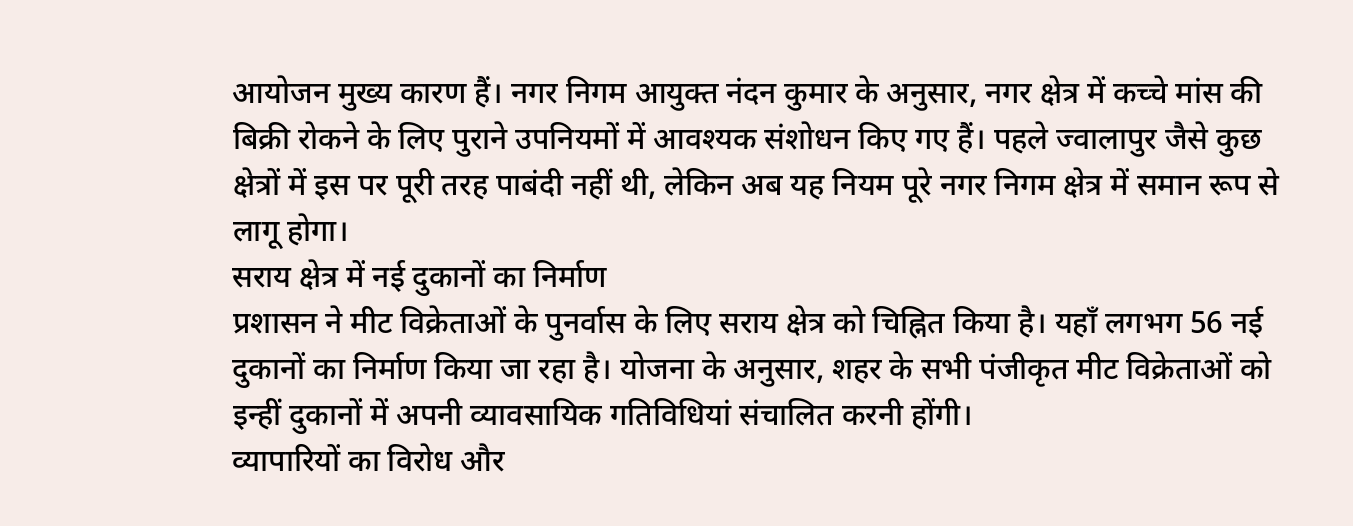आयोजन मुख्य कारण हैं। नगर निगम आयुक्त नंदन कुमार के अनुसार, नगर क्षेत्र में कच्चे मांस की बिक्री रोकने के लिए पुराने उपनियमों में आवश्यक संशोधन किए गए हैं। पहले ज्वालापुर जैसे कुछ क्षेत्रों में इस पर पूरी तरह पाबंदी नहीं थी, लेकिन अब यह नियम पूरे नगर निगम क्षेत्र में समान रूप से लागू होगा।
सराय क्षेत्र में नई दुकानों का निर्माण
प्रशासन ने मीट विक्रेताओं के पुनर्वास के लिए सराय क्षेत्र को चिह्नित किया है। यहाँ लगभग 56 नई दुकानों का निर्माण किया जा रहा है। योजना के अनुसार, शहर के सभी पंजीकृत मीट विक्रेताओं को इन्हीं दुकानों में अपनी व्यावसायिक गतिविधियां संचालित करनी होंगी।
व्यापारियों का विरोध और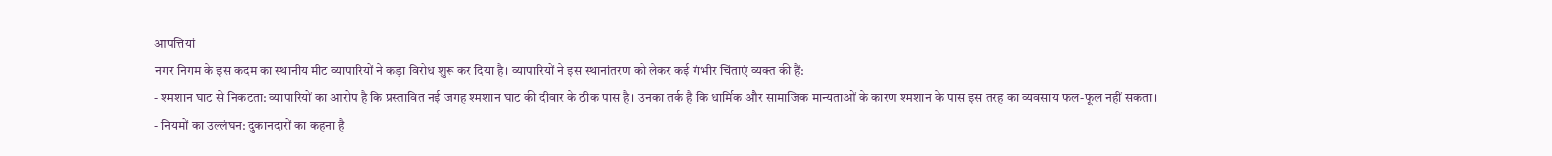आपत्तियां
नगर निगम के इस कदम का स्थानीय मीट व्यापारियों ने कड़ा विरोध शुरू कर दिया है। व्यापारियों ने इस स्थानांतरण को लेकर कई गंभीर चिंताएं व्यक्त की हैं:
- श्मशान घाट से निकटता: व्यापारियों का आरोप है कि प्रस्तावित नई जगह श्मशान घाट की दीवार के ठीक पास है। उनका तर्क है कि धार्मिक और सामाजिक मान्यताओं के कारण श्मशान के पास इस तरह का व्यवसाय फल-फूल नहीं सकता।
- नियमों का उल्लंघन: दुकानदारों का कहना है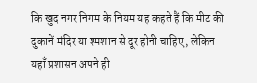कि खुद नगर निगम के नियम यह कहते हैं कि मीट की दुकानें मंदिर या श्मशान से दूर होनी चाहिए, लेकिन यहाँ प्रशासन अपने ही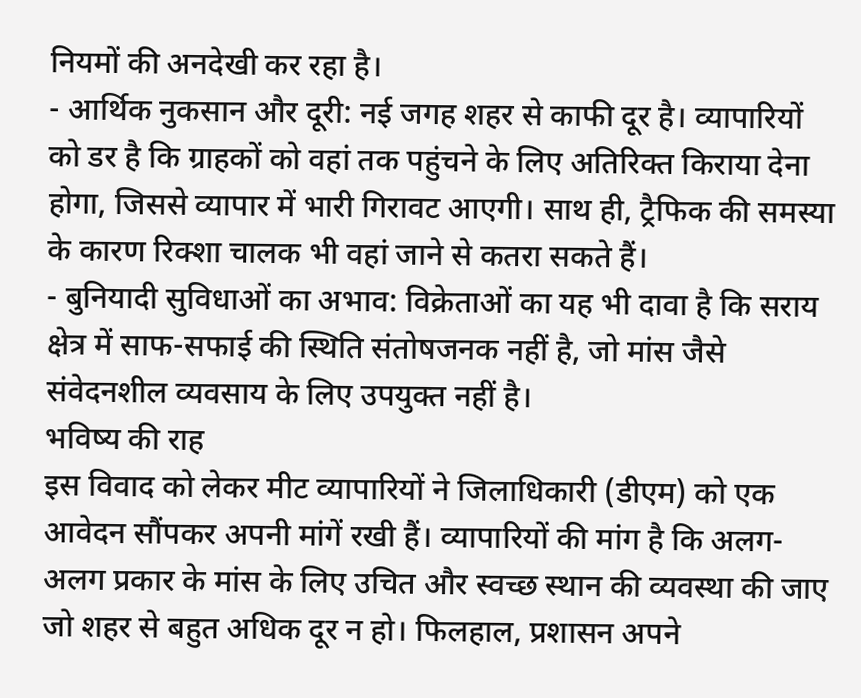नियमों की अनदेखी कर रहा है।
- आर्थिक नुकसान और दूरी: नई जगह शहर से काफी दूर है। व्यापारियों को डर है कि ग्राहकों को वहां तक पहुंचने के लिए अतिरिक्त किराया देना होगा, जिससे व्यापार में भारी गिरावट आएगी। साथ ही, ट्रैफिक की समस्या के कारण रिक्शा चालक भी वहां जाने से कतरा सकते हैं।
- बुनियादी सुविधाओं का अभाव: विक्रेताओं का यह भी दावा है कि सराय क्षेत्र में साफ-सफाई की स्थिति संतोषजनक नहीं है, जो मांस जैसे संवेदनशील व्यवसाय के लिए उपयुक्त नहीं है।
भविष्य की राह
इस विवाद को लेकर मीट व्यापारियों ने जिलाधिकारी (डीएम) को एक आवेदन सौंपकर अपनी मांगें रखी हैं। व्यापारियों की मांग है कि अलग-अलग प्रकार के मांस के लिए उचित और स्वच्छ स्थान की व्यवस्था की जाए जो शहर से बहुत अधिक दूर न हो। फिलहाल, प्रशासन अपने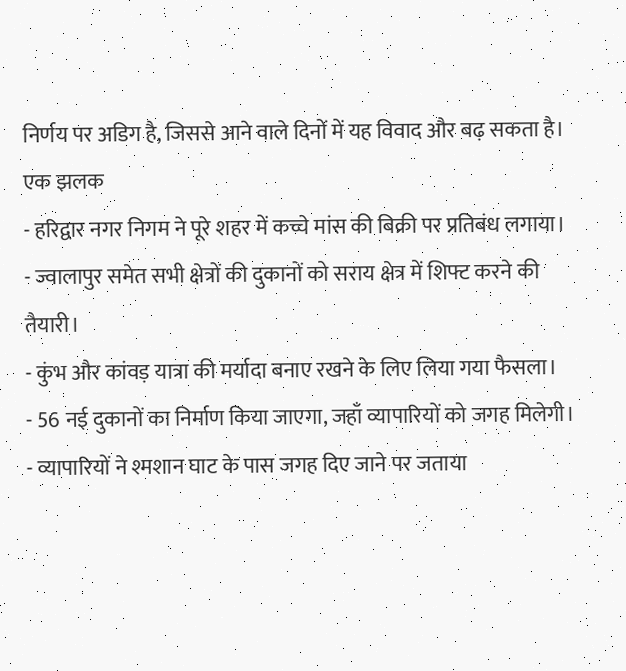निर्णय पर अडिग है, जिससे आने वाले दिनों में यह विवाद और बढ़ सकता है।
एक झलक
- हरिद्वार नगर निगम ने पूरे शहर में कच्चे मांस की बिक्री पर प्रतिबंध लगाया।
- ज्वालापुर समेत सभी क्षेत्रों की दुकानों को सराय क्षेत्र में शिफ्ट करने की तैयारी।
- कुंभ और कांवड़ यात्रा की मर्यादा बनाए रखने के लिए लिया गया फैसला।
- 56 नई दुकानों का निर्माण किया जाएगा, जहाँ व्यापारियों को जगह मिलेगी।
- व्यापारियों ने श्मशान घाट के पास जगह दिए जाने पर जताया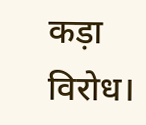कड़ा विरोध।